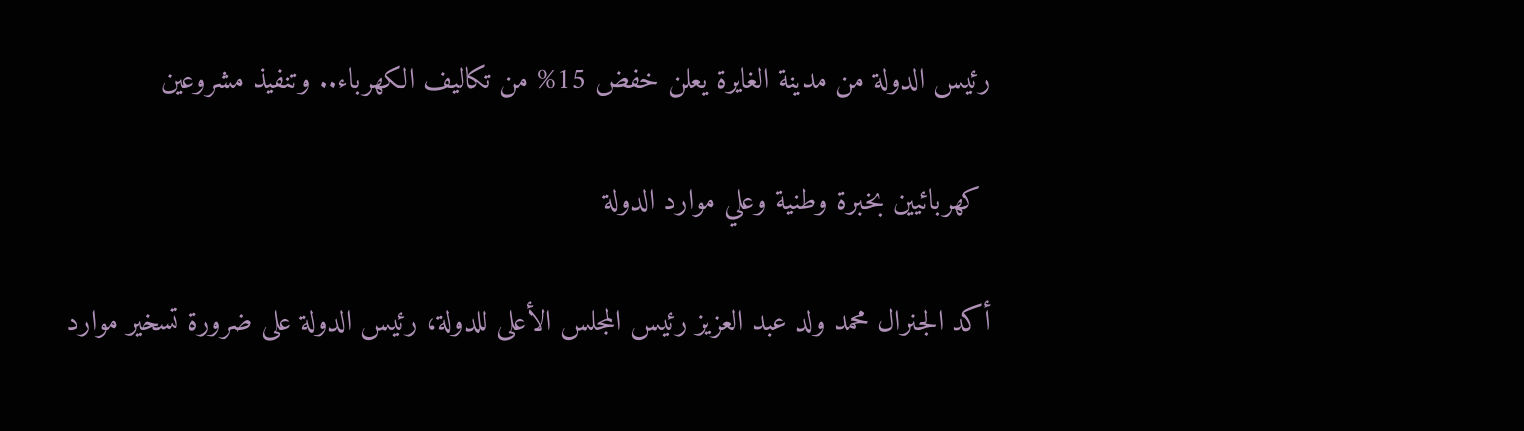رئيس الدولة من مدينة الغايرة يعلن خفض 15% من تكاليف الكهرباء.. وتنفيذ مشروعين

 كهربائيين بخبرة وطنية وعلي موارد الدولة

أكد الجنرال محمد ولد عبد العزيز رئيس المجلس الأعلى للدولة، رئيس الدولة على ضرورة تسخير موارد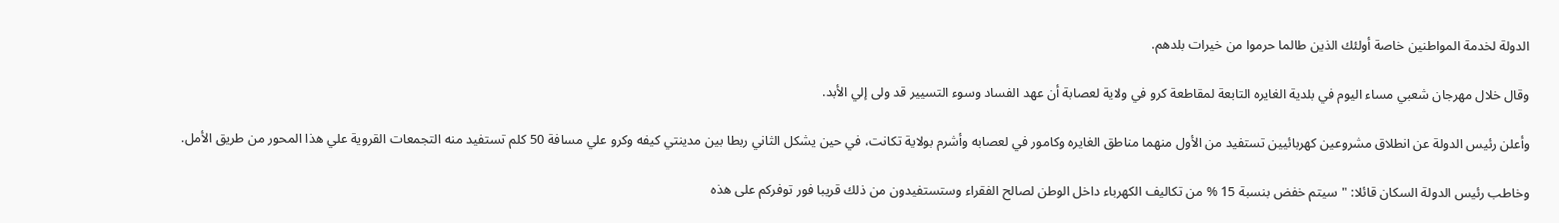الدولة لخدمة المواطنين خاصة أولئك الذين طالما حرموا من خيرات بلدهم.

وقال خلال مهرجان شعبي مساء اليوم في بلدية الغايره التابعة لمقاطعة كرو في ولاية لعصابة أن عهد الفساد وسوء التسيير قد ولى إلي الأبد.

وأعلن رئيس الدولة عن انطلاق مشروعين كهربائيين تستفيد من الأول منهما مناطق الغايره وكامور في لعصابه وأشرم بولاية تكانت، في حين يشكل الثاني ربطا بين مدينتي كيفه وكرو علي مسافة 50 كلم تستفيد منه التجمعات القروية علي هذا المحور من طريق الأمل.

وخاطب رئيس الدولة السكان قائلا: "سيتم خفض بنسبة 15 % من تكاليف الكهرباء داخل الوطن لصالح الفقراء وستستفيدون من ذلك قريبا فور توفركم على هذه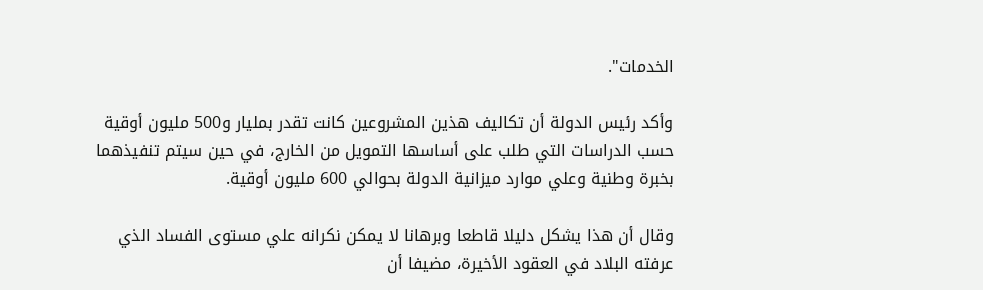الخدمات".

وأكد رئيس الدولة أن تكاليف هذين المشروعين كانت تقدر بمليار و500 مليون أوقية حسب الدراسات التي طلب على أساسها التمويل من الخارج، في حين سيتم تنفيذهما بخبرة وطنية وعلي موارد ميزانية الدولة بحوالي 600 مليون أوقية.

وقال أن هذا يشكل دليلا قاطعا وبرهانا لا يمكن نكرانه علي مستوى الفساد الذي عرفته البلاد في العقود الأخيرة، مضيفا أن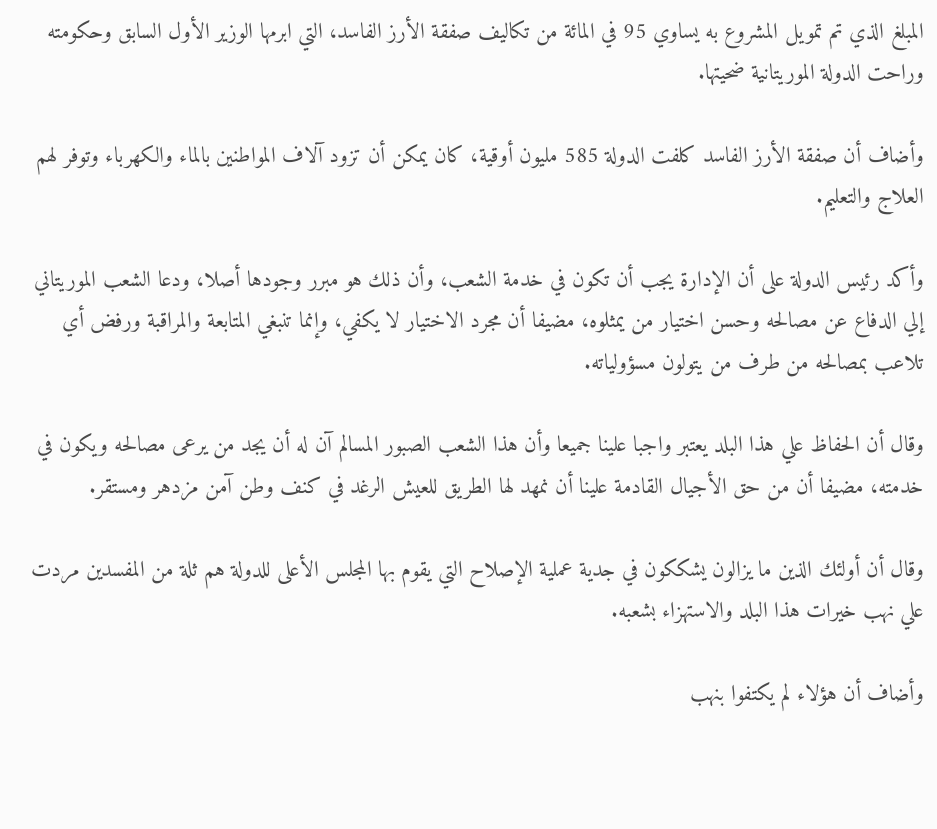المبلغ الذي تم تمويل المشروع به يساوي 95 في المائة من تكاليف صفقة الأرز الفاسد، التي ابرمها الوزير الأول السابق وحكومته وراحت الدولة الموريتانية ضحيتها.

وأضاف أن صفقة الأرز الفاسد كلفت الدولة 585 مليون أوقية، كان يمكن أن تزود آلاف المواطنين بالماء والكهرباء وتوفر لهم العلاج والتعليم.

وأكد رئيس الدولة على أن الإدارة يجب أن تكون في خدمة الشعب، وأن ذلك هو مبرر وجودها أصلا، ودعا الشعب الموريتاني إلي الدفاع عن مصالحه وحسن اختيار من يمثلوه، مضيفا أن مجرد الاختيار لا يكفي، وإنما تنبغي المتابعة والمراقبة ورفض أي تلاعب بمصالحه من طرف من يتولون مسؤولياته.

وقال أن الحفاظ علي هذا البلد يعتبر واجبا علينا جميعا وأن هذا الشعب الصبور المسالم آن له أن يجد من يرعى مصالحه ويكون في خدمته، مضيفا أن من حق الأجيال القادمة علينا أن نمهد لها الطريق للعيش الرغد في كنف وطن آمن مزدهر ومستقر.

وقال أن أولئك الذين ما يزالون يشككون في جدية عملية الإصلاح التي يقوم بها المجلس الأعلى للدولة هم ثلة من المفسدين مردت علي نهب خيرات هذا البلد والاستهزاء بشعبه.

وأضاف أن هؤلاء لم يكتفوا بنهب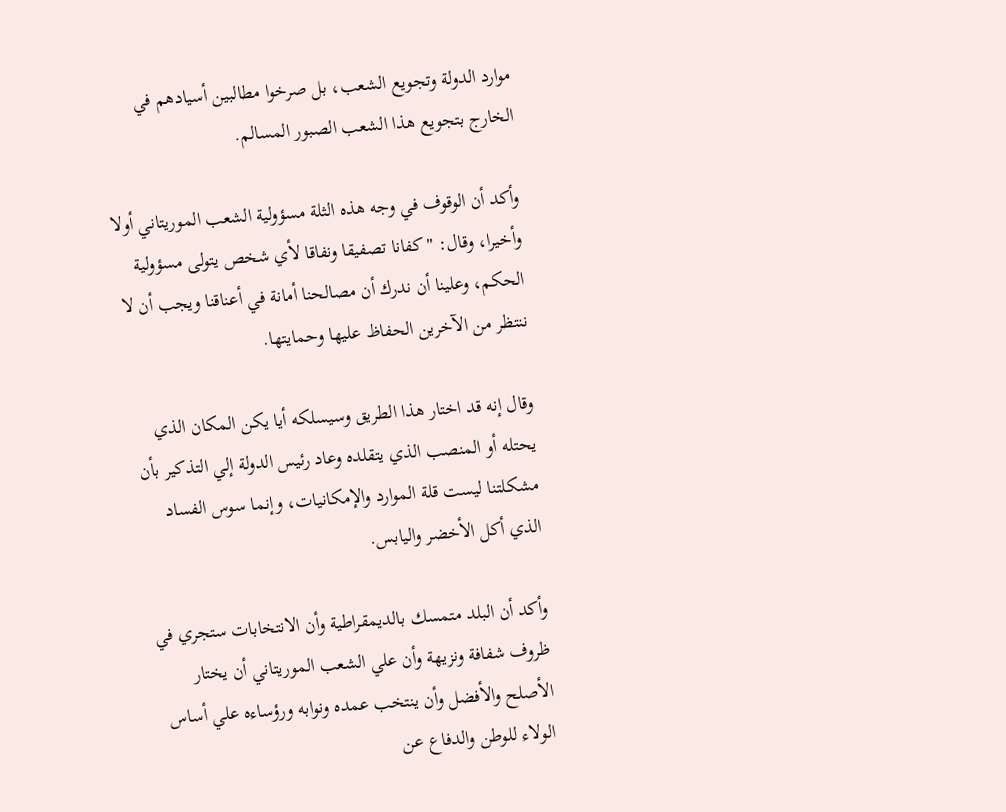موارد الدولة وتجويع الشعب، بل صرخوا مطالبين أسيادهم في الخارج بتجويع هذا الشعب الصبور المسالم.

وأكد أن الوقوف في وجه هذه الثلة مسؤولية الشعب الموريتاني أولا وأخيرا، وقال: "كفانا تصفيقا ونفاقا لأي شخص يتولى مسؤولية الحكم، وعلينا أن ندرك أن مصالحنا أمانة في أعناقنا ويجب أن لا ننتظر من الآخرين الحفاظ عليها وحمايتها.

وقال إنه قد اختار هذا الطريق وسيسلكه أيا يكن المكان الذي يحتله أو المنصب الذي يتقلده وعاد رئيس الدولة إلي التذكير بأن مشكلتنا ليست قلة الموارد والإمكانيات، وإنما سوس الفساد الذي أكل الأخضر واليابس.

وأكد أن البلد متمسك بالديمقراطية وأن الانتخابات ستجري في ظروف شفافة ونزيهة وأن علي الشعب الموريتاني أن يختار الأصلح والأفضل وأن ينتخب عمده ونوابه ورؤساءه علي أساس الولاء للوطن والدفاع عن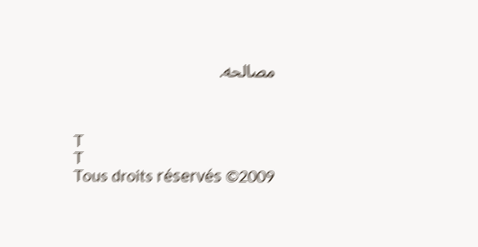مصالحه.



T
T
Tous droits réservés ©2009